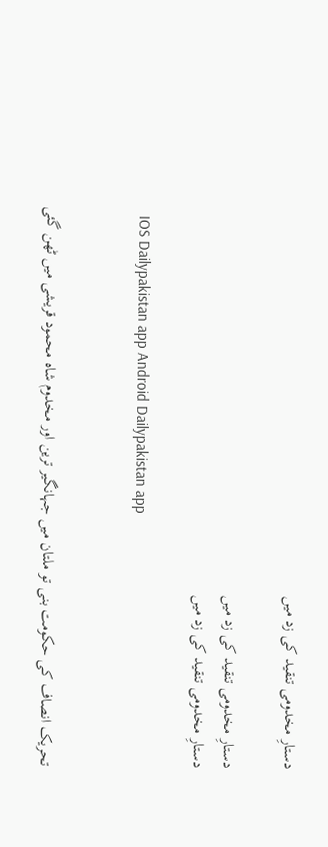دستارِ مخدومی تنقید کی زد میں

دستارِ مخدومی تنقید کی زد میں
دستارِ مخدومی تنقید کی زد میں

  IOS Dailypakistan app Android Dailypakistan app


تحریک انصاف کی حکومت بنی تو ملتان میں جہانگیر ترین اور مخدوم شاہ محمود قریشی میں ٹھن گئی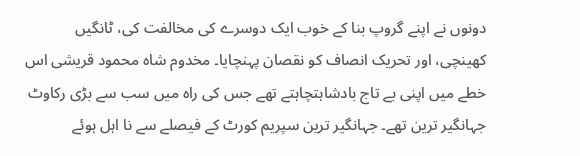دونوں نے اپنے گروپ بنا کے خوب ایک دوسرے کی مخالفت کی، ٹانگیں کھینچی، اور تحریک انصاف کو نقصان پہنچایا۔ مخدوم شاہ محمود قریشی اس خطے میں اپنی بے تاج بادشاہتچاہتے تھے جس کی راہ میں سب سے بڑی رکاوٹ جہانگیر ترین تھے۔ جہانگیر ترین سپریم کورٹ کے فیصلے سے نا اہل ہوئے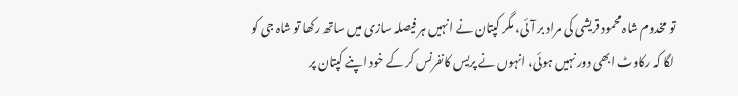تو مخدوم شاہ محمود قریشی کی مراد بر آئی، مگر کپتان نے انہیں ہر فیصلہ سازی میں ساتھ رکھا تو شاہ جی کو لگا کہ رکاوٹ ابھی دور نہیں ہوئی، انہوں نے پریس کانفرنس کر کے خود اپنے کپتان پر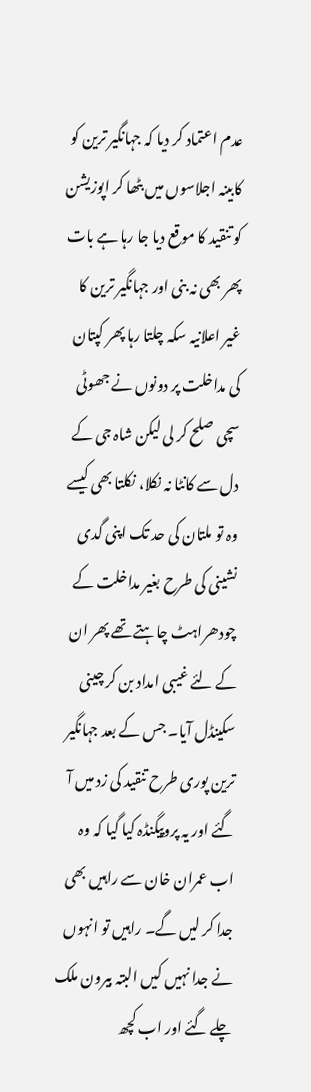عدم اعتماد کر دیا کہ جہانگیر ترین کو کابینہ اجلاسوں میں بٹھا کر اپوزیشن کو تنقید کا موقع دیا جا رہا ہے بات پھر بھی نہ بنی اور جہانگیر ترین کا غیر اعلانیہ سکہ چلتا رہا پھر کپتان کی مداخلت پر دونوں نے جھوٹی سچی صلح کر لی لیکن شاہ جی کے دل سے کانٹا نہ نکلا، نکلتا بھی کیسے وہ تو ملتان کی حد تک اپنی گدی نشینی کی طرح بغیر مداخلت کے چودھراہٹ چاہتے تھے پھر ان کے لئے غیبی امداد بن کر چینی سکینڈل آیا۔ جس کے بعد جہانگیر ترین پوری طرح تنقید کی زد میں آ گئے اور یہ پروپیگنڈہ کیا گیا کہ وہ اب عمران خان سے راہیں بھی جدا کر لیں گے۔ راہیں تو انہوں نے جدا نہیں کیں البتہ بیرون ملک چلے گئے اور اب کچھ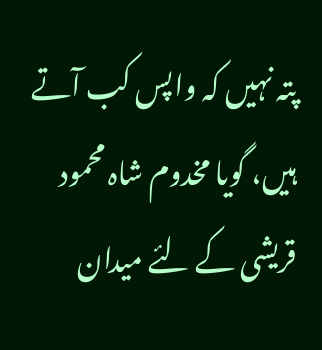پتہ نہیں کہ واپس کب آتے ہیں، گویا مخدوم شاہ محمود قریشی کے لئے میدان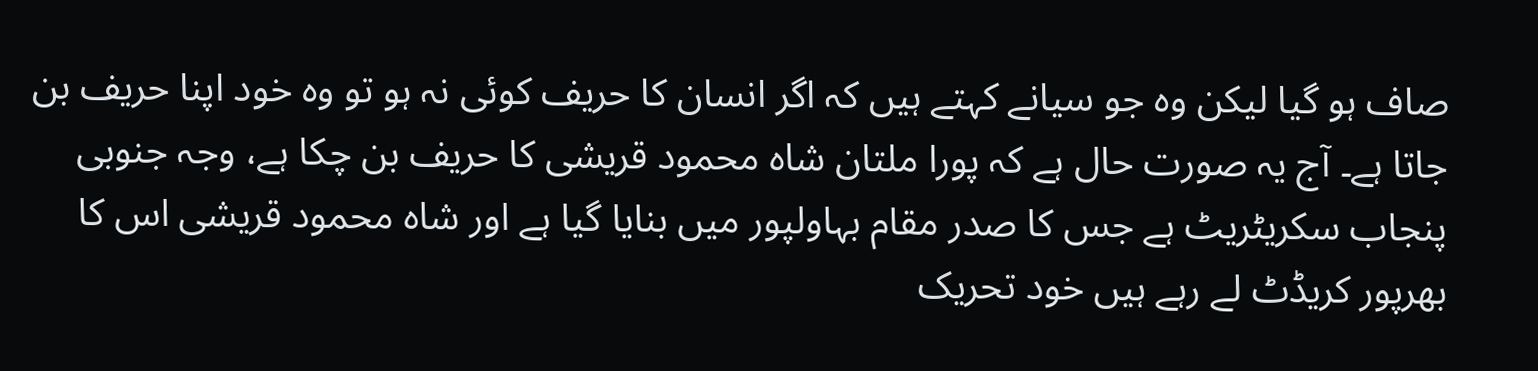صاف ہو گیا لیکن وہ جو سیانے کہتے ہیں کہ اگر انسان کا حریف کوئی نہ ہو تو وہ خود اپنا حریف بن جاتا ہے۔ آج یہ صورت حال ہے کہ پورا ملتان شاہ محمود قریشی کا حریف بن چکا ہے، وجہ جنوبی پنجاب سکریٹریٹ ہے جس کا صدر مقام بہاولپور میں بنایا گیا ہے اور شاہ محمود قریشی اس کا بھرپور کریڈٹ لے رہے ہیں خود تحریک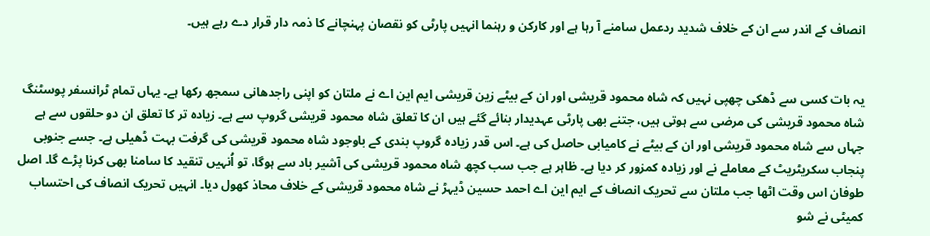انصاف کے اندر سے ان کے خلاف شدید ردعمل سامنے آ رہا ہے اور کارکن و رہنما انہیں پارٹی کو نقصان پہنچانے کا ذمہ دار قرار دے رہے ہیں۔


یہ بات کسی سے ڈھکی چھپی نہیں کہ شاہ محمود قریشی اور ان کے بیٹے زین قریشی ایم این اے نے ملتان کو اپنی راجدھانی سمجھ رکھا ہے۔ یہاں تمام ٹرانسفر پوسٹنگ شاہ محمود قریشی کی مرضی سے ہوتی ہیں، جتنے بھی پارٹی عہدیدار بنائے گئے ہیں ان کا تعلق شاہ محمود قریشی گروپ سے ہے۔ زیادہ تر کا تعلق ان دو حلقوں سے ہے جہاں سے شاہ محمود قریشی اور ان کے بیٹے نے کامیابی حاصل کی ہے۔ اس قدر زیادہ گروپ بندی کے باوجود شاہ محمود قریشی کی گرفت بہت ڈھیلی ہے۔ جسے جنوبی پنجاب سکریٹریٹ کے معاملے نے اور زیادہ کمزور کر دیا ہے۔ ظاہر ہے جب سب کچھ شاہ محمود قریشی کی آشیر باد سے ہوگا، تو اُنہیں تنقید کا سامنا بھی کرنا پڑے گا۔ اصل طوفان اس وقت اٹھا جب ملتان سے تحریک انصاف کے ایم این اے احمد حسین ڈیہڑ نے شاہ محمود قریشی کے خلاف محاذ کھول دیا۔ انہیں تحریک انصاف کی احتساب کمیٹی نے شو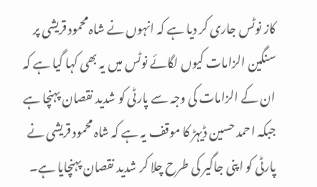کاز نوٹس جاری کر دیا ہے کہ انہوں نے شاہ محمود قریشی پر سنگین الزامات کیوں لگائے نوٹس میں یہ بھی کہا گیا ہے کہ ان کے الزامات کی وجہ سے پارٹی کو شدید نقصان پہنچا ہے جبکہ احمد حسین ڈیہڑ کا موقف یہ ہے کہ شاہ محمود قریشی نے پارٹی کو اپنی جاگیر کی طرح چلا کر شدید نقصان پہنچایا ہے۔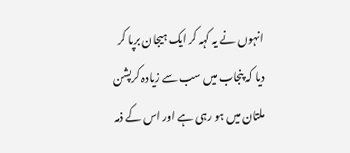انہوں نے یہ کہہ کر ایک ہیجان برپا کر دیا کہ پنجاب میں سب سے زیادہ کرپشن ملتان میں ہو رہی ہے اور اس کے ذمہ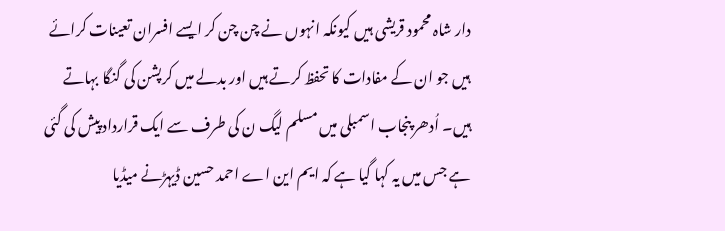دار شاہ محمود قریشی ہیں کیونکہ انہوں نے چن چن کر ایسے افسران تعینات کرائے ہیں جو ان کے مفادات کا تحفظ کرتے ہیں اور بدلے میں کرپشن کی گنگا بہاتے ہیں۔ اُدھر پنجاب اسمبلی میں مسلم لیگ ن کی طرف سے ایک قرارداد پیش کی گئی ہے جس میں یہ کہا گیا ہے کہ ایم این اے احمد حسین ڈیہڑنے میڈیا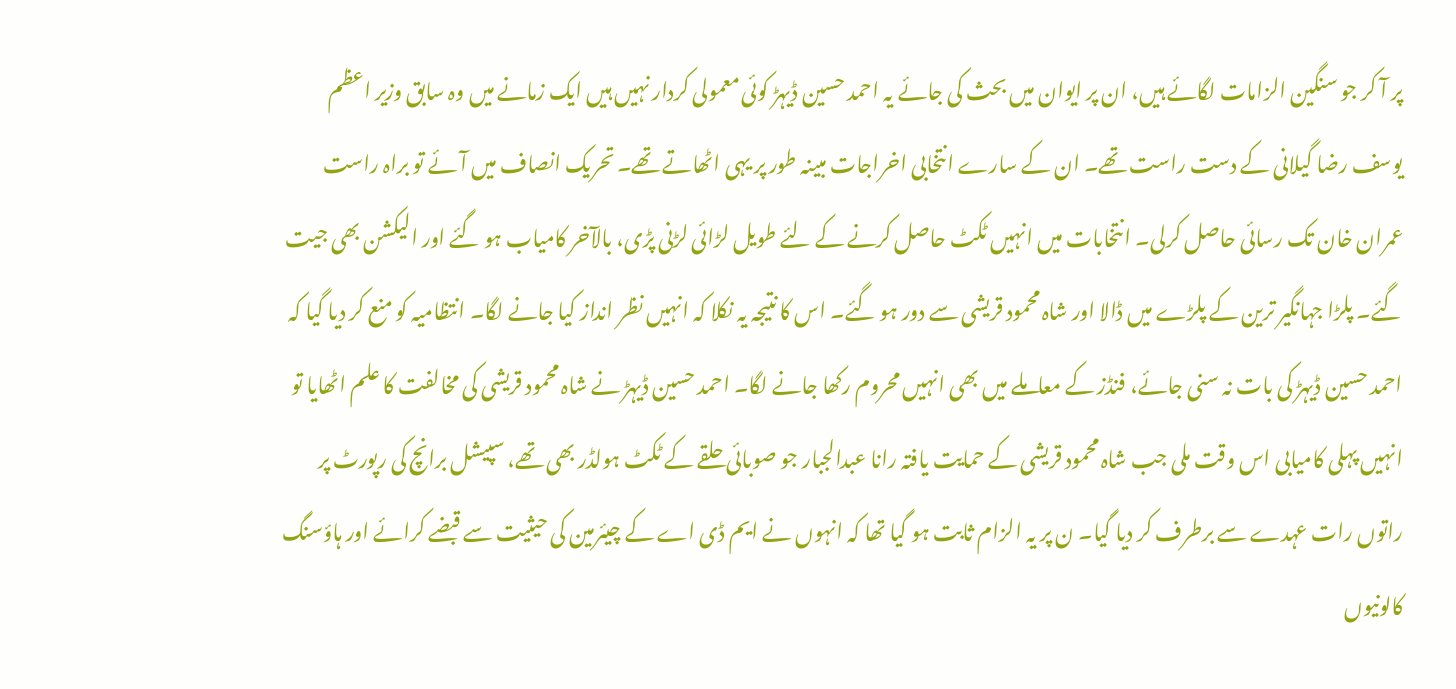پر آ کر جو سنگین الزامات لگائے ہیں، ان پر ایوان میں بحث کی جائے یہ احمد حسین ڈیہڑ کوئی معمولی کردار نہیں ہیں ایک زمانے میں وہ سابق وزیر اعظم یوسف رضا گیلانی کے دست راست تھے۔ ان کے سارے انتخابی اخراجات مبینہ طور پر یہی اٹھاتے تھے۔ تحریک انصاف میں آئے تو براہ راست عمران خان تک رسائی حاصل کرلی۔ انتخابات میں انہیں ٹکٹ حاصل کرنے کے لئے طویل لڑائی لڑنی پڑی، بالآخر کامیاب ہو گئے اور الیکشن بھی جیت گئے۔ پلڑا جہانگیر ترین کے پلڑے میں ڈالا اور شاہ محمود قریشی سے دور ہو گئے۔ اس کا نتیجہ یہ نکلا کہ انہیں نظر انداز کیا جانے لگا۔ انتظامیہ کو منع کر دیا گیا کہ احمد حسین ڈیہڑ کی بات نہ سنی جائے، فنڈز کے معاملے میں بھی انہیں محروم رکھا جانے لگا۔ احمد حسین ڈیہڑ نے شاہ محمود قریشی کی مخالفت کا علم اٹھایا تو انہیں پہلی کامیابی اس وقت ملی جب شاہ محمود قریشی کے حمایت یافتہ رانا عبدالجبار جو صوبائی حلقے کے ٹکٹ ہولڈر بھی تھے، سپیشل برانچ کی رپورٹ پر راتوں رات عہدے سے برطرف کر دیا گیا۔ ن پر یہ الزام ثابت ہو گیا تھا کہ انہوں نے ایم ڈی اے کے چیئرمین کی حیثیت سے قبضے کرائے اور ہاؤسنگ کالونیوں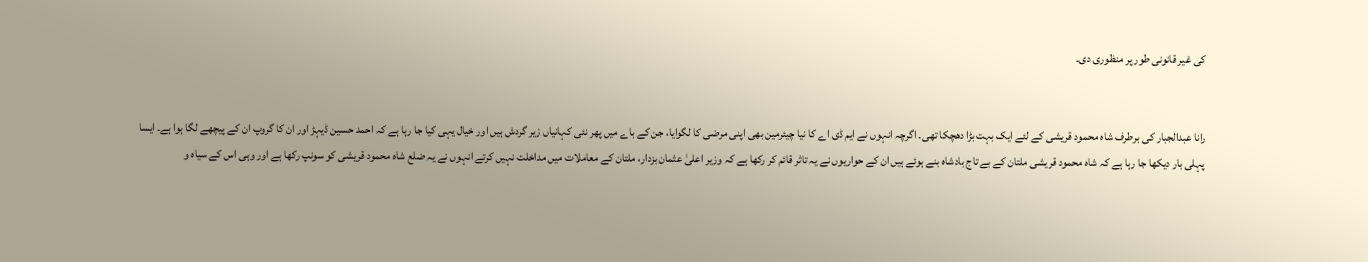کی غیر قانونی طور پر منظوری دی۔


رانا عبدالجبار کی برطرف شاہ محمود قریشی کے لئے ایک بہت بڑا دھچکا تھی۔ اگرچہ انہوں نے ایم ڈی اے کا نیا چیئرمین بھی اپنی مرضی کا لگوایا، جن کے باے میں پھر نئی کہانیاں زیر گردش ہیں اور خیال یہی کیا جا رہا ہے کہ احمد حسین ڈیہڑ اور ان کا گروپ ان کے پیچھے لگا ہوا ہے۔ ایسا پہلی بار دیکھا جا رہا ہے کہ شاہ محمود قریشی ملتان کے بے تاج بادشاہ بنے ہوئے ہیں ان کے حواریوں نے یہ تاثر قائم کر رکھا ہے کہ وزیر اعلیٰ عثمان بزدار، ملتان کے معاملات میں مداخلت نہیں کرتے انہوں نے یہ ضلع شاہ محمود قریشی کو سونپ رکھا ہے اور وہی اس کے سیاہ و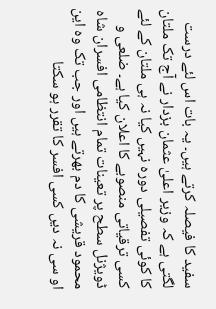سفید کا فیصلہ کرتے ہیں۔ یہ بات اس لئے درست لگتی ہے کہ وزیر اعلیٰ عثمان بزدار نے آج تک ملتان کا کوئی تفصیلی دورہ نہیں کیا نہ ہی ملتان کے لئے کسی ترقیاتی منصوبے کا اعلان کیا ہے۔ ضلعی و ڈویژنل سطح پر تعینات تمام انتظامی افسران شاہ محمود قریشی کا دم بھرتے ہیں اور جب تک وہ این او سی نہ دیں کسی افسر کا تقرر ہو سکتا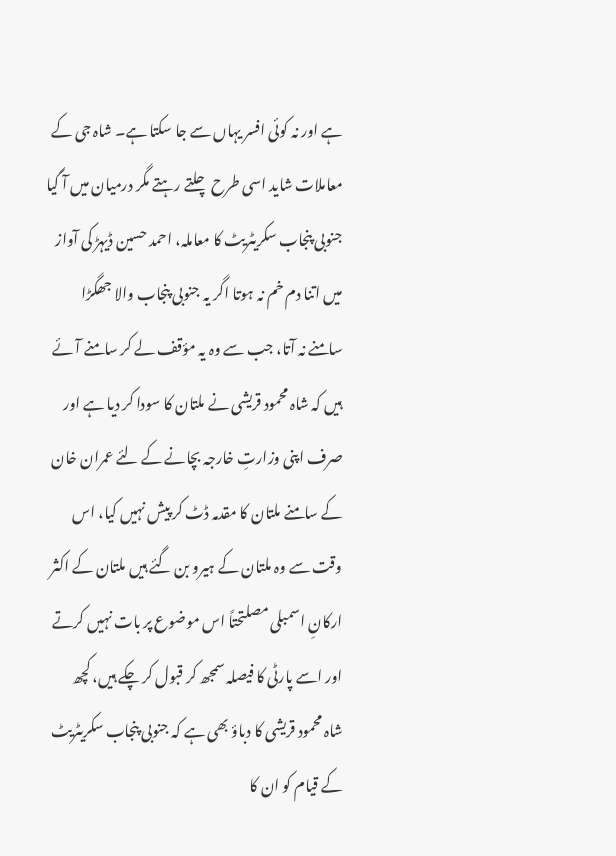ہے اور نہ کوئی افسر یہاں سے جا سکتا ہے۔ شاہ جی کے معاملات شاید اسی طرح چلتے رہتے مگر درمیان میں آ گیا جنوبی پنجاب سکریٹریٹ کا معاملہ، احمد حسین ڈیہڑ کی آواز میں اتنا دم خم نہ ہوتا اگر یہ جنوبی پنجاب والا جھگڑا سامنے نہ آتا، جب سے وہ یہ مؤقف لے کر سامنے آئے ہیں کہ شاہ محمود قریشی نے ملتان کا سودا کر دیا ہے اور صرف اپنی وزارتِ خارجہ بچانے کے لئے عمران خان کے سامنے ملتان کا مقدمہ ڈٹ کر پیش نہیں کیا، اس وقت سے وہ ملتان کے ہیرو بن گئے ہیں ملتان کے اکثر ارکانِ اسمبلی مصلتحتاً اس موضوع پر بات نہیں کرتے اور اسے پارٹی کا فیصلہ سمجھ کر قبول کر چکے ہیں، کچھ شاہ محمود قریشی کا دباؤ بھی ہے کہ جنوبی پنجاب سکریٹریٹ کے قیام کو ان کا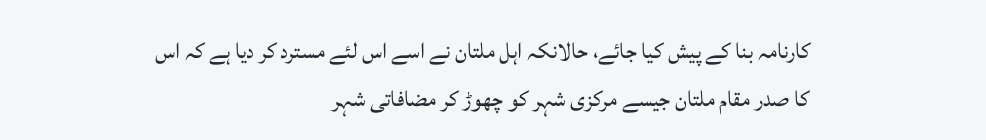کارنامہ بنا کے پیش کیا جائے، حالانکہ اہل ملتان نے اسے اس لئے مسترد کر دیا ہے کہ اس کا صدر مقام ملتان جیسے مرکزی شہر کو چھوڑ کر مضافاتی شہر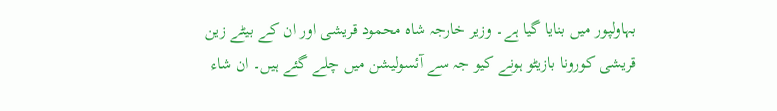بہاولپور میں بنایا گیا ہے۔ وزیر خارجہ شاہ محمود قریشی اور ان کے بیٹے زین قریشی کورونا بازیٹو ہونے کیو جہ سے آئسولیشن میں چلے گئے ہیں۔ ان شاء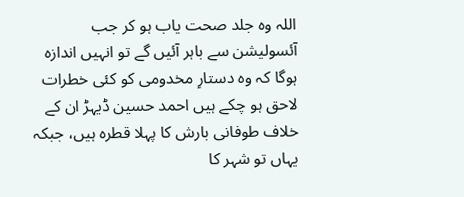اللہ وہ جلد صحت یاب ہو کر جب آئسولیشن سے باہر آئیں گے تو انہیں اندازہ ہوگا کہ وہ دستارِ مخدومی کو کئی خطرات لاحق ہو چکے ہیں احمد حسین ڈیہڑ ان کے خلاف طوفانی بارش کا پہلا قطرہ ہیں، جبکہ یہاں تو شہر کا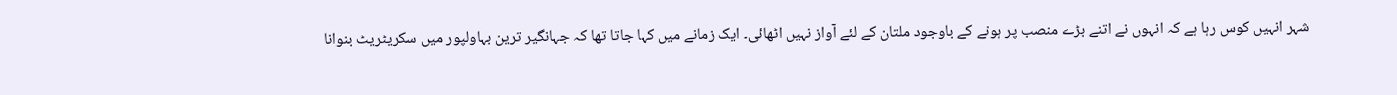شہر انہیں کوس رہا ہے کہ انہوں نے اتنے بڑے منصب پر ہونے کے باوجود ملتان کے لئے آواز نہیں اٹھائی۔ ایک زمانے میں کہا جاتا تھا کہ جہانگیر ترین بہاولپور میں سکریٹریٹ بنوانا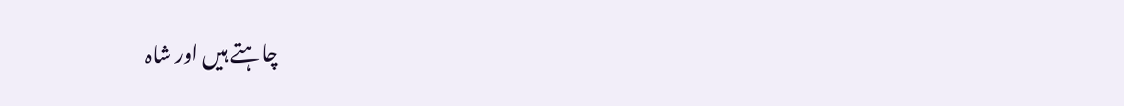چاہتے ہیں اور شاہ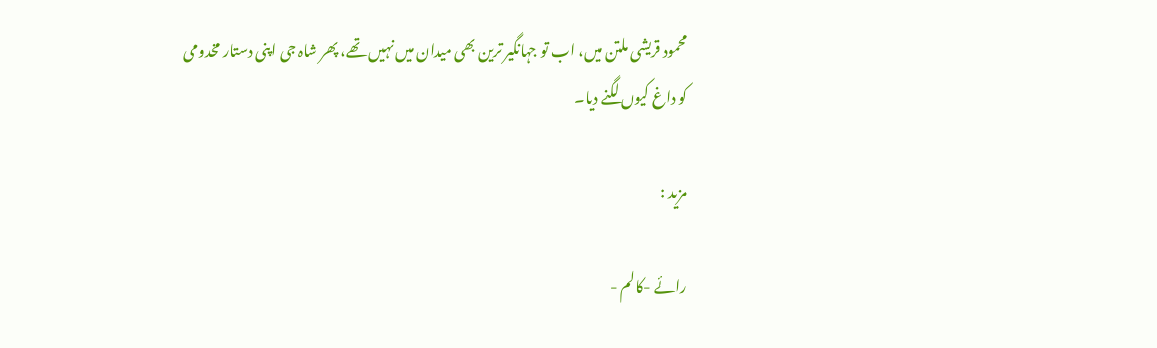محمود قریشی ملتن میں، اب تو جہانگیر ترین بھی میدان میں نہیں تھے، پھر شاہ جی اپنی دستار مخدومی کو داغ کیوں لگنے دیا۔

مزید :

رائے -کالم -